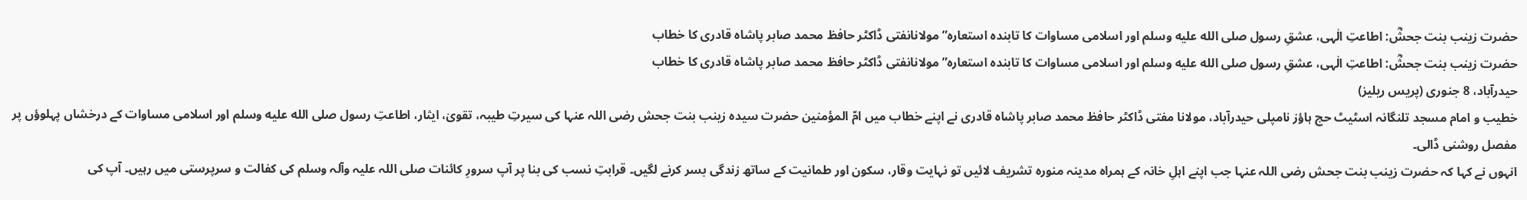حضرت زینب بنت جحشؓ: اطاعتِ الٰہی، عشقِ رسول صلى الله عليه وسلم اور اسلامی مساوات کا تابندہ استعارہ”مولانانفتی ڈاکٹر حافظ محمد صابر پاشاہ قادری کا خطاب
حضرت زینب بنت جحشؓ: اطاعتِ الٰہی، عشقِ رسول صلى الله عليه وسلم اور اسلامی مساوات کا تابندہ استعارہ”مولانانفتی ڈاکٹر حافظ محمد صابر پاشاہ قادری کا خطاب
حیدرآباد، 8 جنوری (پریس ریلیز)
خطیب و امام مسجد تلنگانہ اسٹیٹ حج ہاؤز نامپلی حیدرآباد، مولانا مفتی ڈاکٹر حافظ محمد صابر پاشاہ قادری نے اپنے خطاب میں امّ المؤمنین حضرت سیدہ زینب بنت جحش رضی اللہ عنہا کی سیرتِ طیبہ، تقویٰ، ایثار، اطاعتِ رسول صلى الله عليه وسلم اور اسلامی مساوات کے درخشاں پہلوؤں پر مفصل روشنی ڈالی۔
انہوں نے کہا کہ حضرت زینب بنت جحش رضی اللہ عنہا جب اپنے اہلِ خانہ کے ہمراہ مدینہ منورہ تشریف لائیں تو نہایت وقار، سکون اور طمانیت کے ساتھ زندگی بسر کرنے لگیں۔ قرابتِ نسب کی بنا پر آپ سرورِ کائنات صلی اللہ علیہ وآلہ وسلم کی کفالت و سرپرستی میں رہیں۔ آپ کی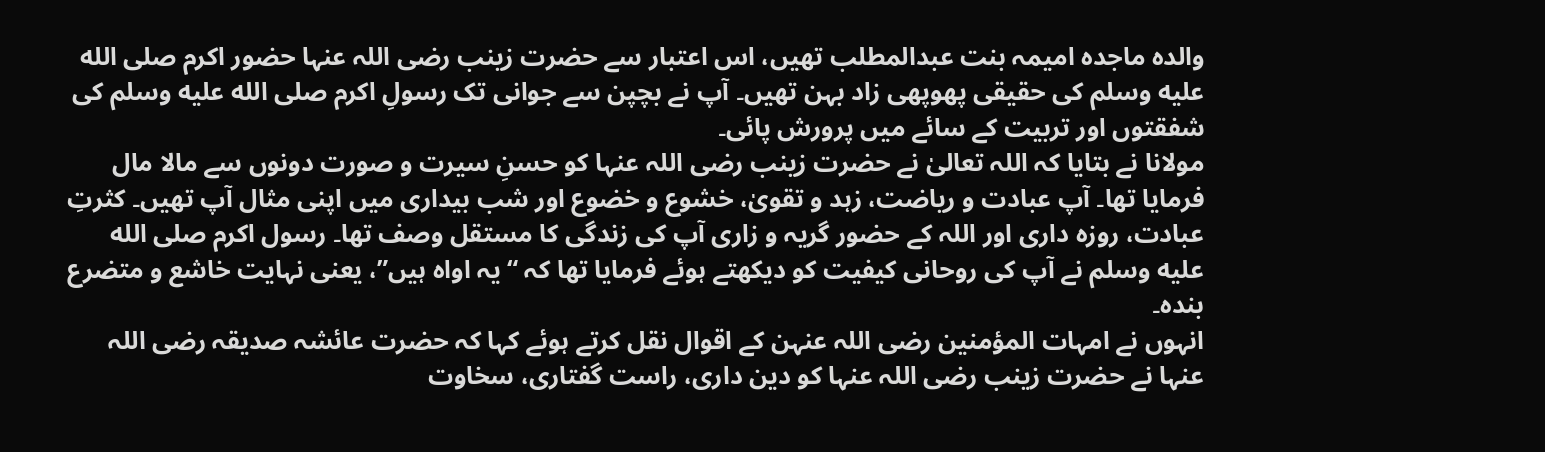والدہ ماجدہ امیمہ بنت عبدالمطلب تھیں، اس اعتبار سے حضرت زینب رضی اللہ عنہا حضور اکرم صلى الله عليه وسلم کی حقیقی پھوپھی زاد بہن تھیں۔ آپ نے بچپن سے جوانی تک رسولِ اکرم صلى الله عليه وسلم کی شفقتوں اور تربیت کے سائے میں پرورش پائی۔
مولانا نے بتایا کہ اللہ تعالیٰ نے حضرت زینب رضی اللہ عنہا کو حسنِ سیرت و صورت دونوں سے مالا مال فرمایا تھا۔ آپ عبادت و ریاضت، زہد و تقویٰ، خشوع و خضوع اور شب بیداری میں اپنی مثال آپ تھیں۔ کثرتِ عبادت، روزہ داری اور اللہ کے حضور گریہ و زاری آپ کی زندگی کا مستقل وصف تھا۔ رسول اکرم صلى الله عليه وسلم نے آپ کی روحانی کیفیت کو دیکھتے ہوئے فرمایا تھا کہ “یہ اواہ ہیں”، یعنی نہایت خاشع و متضرع بندہ۔
انہوں نے امہات المؤمنین رضی اللہ عنہن کے اقوال نقل کرتے ہوئے کہا کہ حضرت عائشہ صدیقہ رضی اللہ عنہا نے حضرت زینب رضی اللہ عنہا کو دین داری، راست گفتاری، سخاوت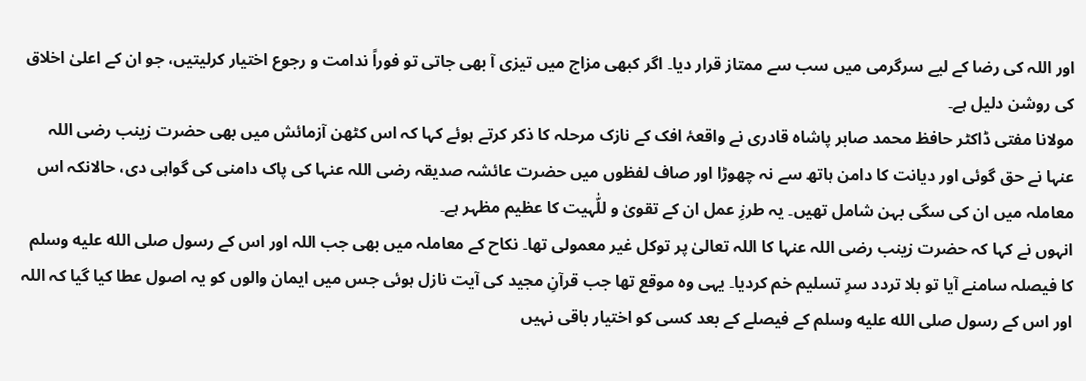اور اللہ کی رضا کے لیے سرگرمی میں سب سے ممتاز قرار دیا۔ اگر کبھی مزاج میں تیزی آ بھی جاتی تو فوراً ندامت و رجوع اختیار کرلیتیں، جو ان کے اعلیٰ اخلاق کی روشن دلیل ہے۔
مولانا مفتی ڈاکٹر حافظ محمد صابر پاشاہ قادری نے واقعۂ افک کے نازک مرحلہ کا ذکر کرتے ہوئے کہا کہ اس کٹھن آزمائش میں بھی حضرت زینب رضی اللہ عنہا نے حق گوئی اور دیانت کا دامن ہاتھ سے نہ چھوڑا اور صاف لفظوں میں حضرت عائشہ صدیقہ رضی اللہ عنہا کی پاک دامنی کی گواہی دی، حالانکہ اس معاملہ میں ان کی سگی بہن شامل تھیں۔ یہ طرزِ عمل ان کے تقویٰ و للّٰہیت کا عظیم مظہر ہے۔
انہوں نے کہا کہ حضرت زینب رضی اللہ عنہا کا اللہ تعالیٰ پر توکل غیر معمولی تھا۔ نکاح کے معاملہ میں بھی جب اللہ اور اس کے رسول صلى الله عليه وسلم کا فیصلہ سامنے آیا تو بلا تردد سرِ تسلیم خم کردیا۔ یہی وہ موقع تھا جب قرآنِ مجید کی آیت نازل ہوئی جس میں ایمان والوں کو یہ اصول عطا کیا گیا کہ اللہ اور اس کے رسول صلى الله عليه وسلم کے فیصلے کے بعد کسی کو اختیار باقی نہیں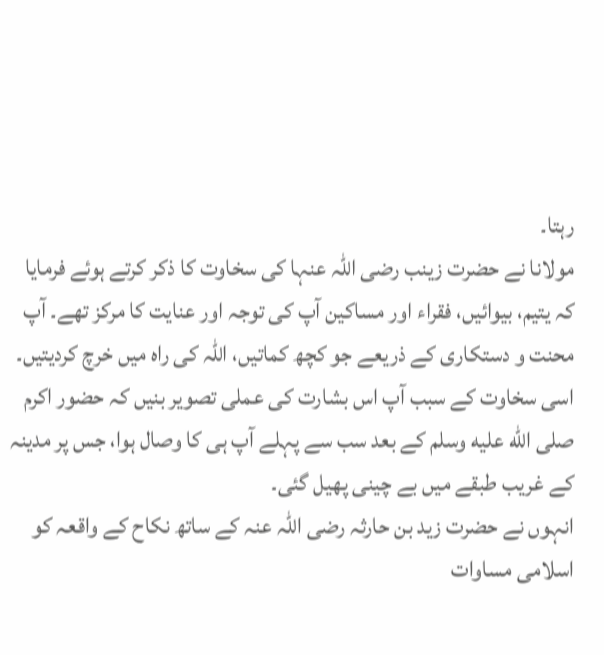رہتا۔
مولانا نے حضرت زینب رضی اللہ عنہا کی سخاوت کا ذکر کرتے ہوئے فرمایا کہ یتیم، بیوائیں، فقراء اور مساکین آپ کی توجہ اور عنایت کا مرکز تھے۔ آپ محنت و دستکاری کے ذریعے جو کچھ کماتیں، اللہ کی راہ میں خرچ کردیتیں۔ اسی سخاوت کے سبب آپ اس بشارت کی عملی تصویر بنیں کہ حضور اکرم صلى الله عليه وسلم کے بعد سب سے پہلے آپ ہی کا وصال ہوا، جس پر مدینہ کے غریب طبقے میں بے چینی پھیل گئی۔
انہوں نے حضرت زید بن حارثہ رضی اللہ عنہ کے ساتھ نکاح کے واقعہ کو اسلامی مساوات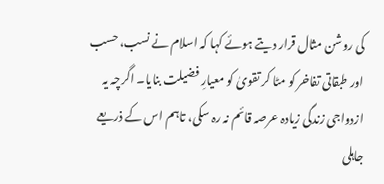کی روشن مثال قرار دیتے ہوئے کہا کہ اسلام نے نسب، حسب اور طبقاتی تفاخر کو مٹا کر تقویٰ کو معیارِ فضیلت بنایا۔ اگرچہ یہ ازدواجی زندگی زیادہ عرصہ قائم نہ رہ سکی، تاہم اس کے ذریعے جاہلی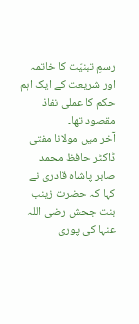رسمِ تبنیّت کا خاتمہ اور شریعت کے ایک اہم حکم کا عملی نفاذ مقصود تھا۔
آخر میں مولانا مفتی ڈاکٹر حافظ محمد صابر پاشاہ قادری نے کہا کہ حضرت زینب بنت جحش رضی اللہ عنہا کی پوری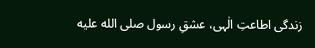زندگی اطاعتِ الٰہی، عشقِ رسول صلى الله عليه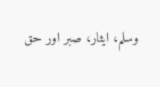وسلم، ایثار، صبر اور حق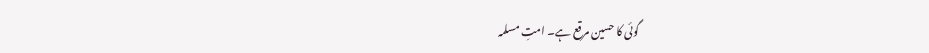گوئی کا حسین مرقع ہے۔ امتِ مسلمہ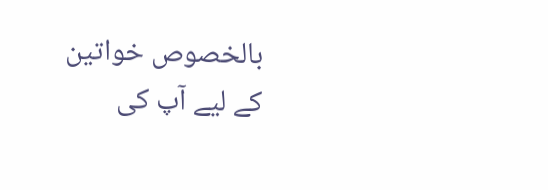بالخصوص خواتین کے لیے آپ کی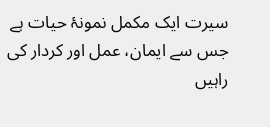سیرت ایک مکمل نمونۂ حیات ہے جس سے ایمان، عمل اور کردار کی راہیں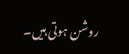روشن ہوتی ہیں۔